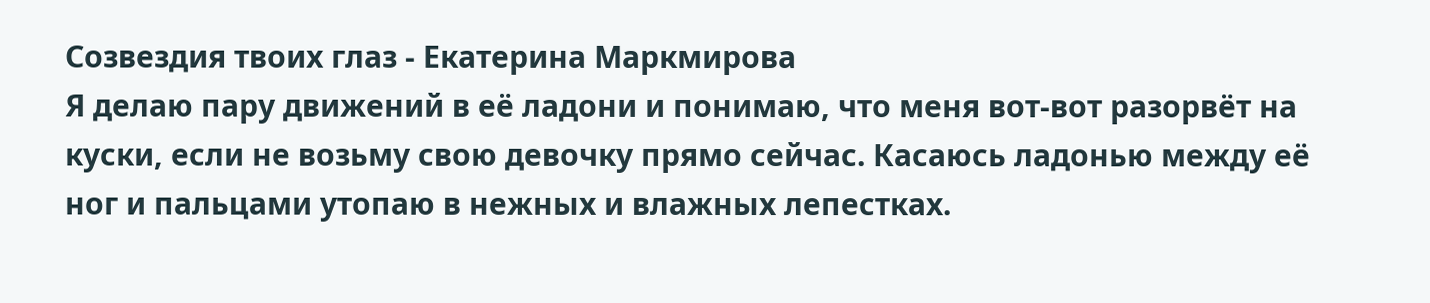Созвездия твоих глаз - Екатерина Маркмирова
Я делаю пару движений в её ладони и понимаю, что меня вот-вот разорвёт на куски, если не возьму свою девочку прямо сейчас. Касаюсь ладонью между её ног и пальцами утопаю в нежных и влажных лепестках.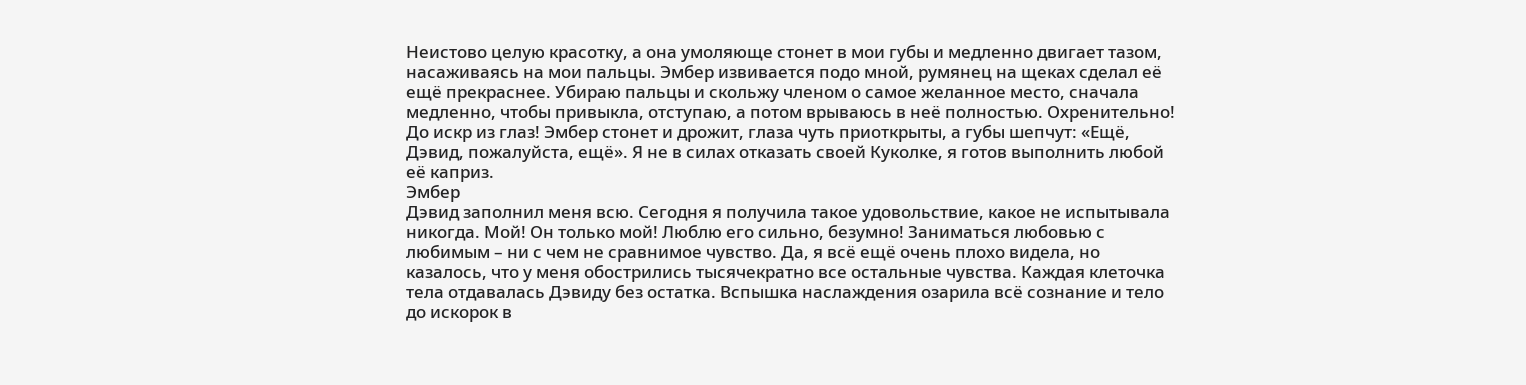Неистово целую красотку, а она умоляюще стонет в мои губы и медленно двигает тазом, насаживаясь на мои пальцы. Эмбер извивается подо мной, румянец на щеках сделал её ещё прекраснее. Убираю пальцы и скольжу членом о самое желанное место, сначала медленно, чтобы привыкла, отступаю, а потом врываюсь в неё полностью. Охренительно! До искр из глаз! Эмбер стонет и дрожит, глаза чуть приоткрыты, а губы шепчут: «Ещё, Дэвид, пожалуйста, ещё». Я не в силах отказать своей Куколке, я готов выполнить любой её каприз.
Эмбер
Дэвид заполнил меня всю. Сегодня я получила такое удовольствие, какое не испытывала никогда. Мой! Он только мой! Люблю его сильно, безумно! Заниматься любовью с любимым – ни с чем не сравнимое чувство. Да, я всё ещё очень плохо видела, но казалось, что у меня обострились тысячекратно все остальные чувства. Каждая клеточка тела отдавалась Дэвиду без остатка. Вспышка наслаждения озарила всё сознание и тело до искорок в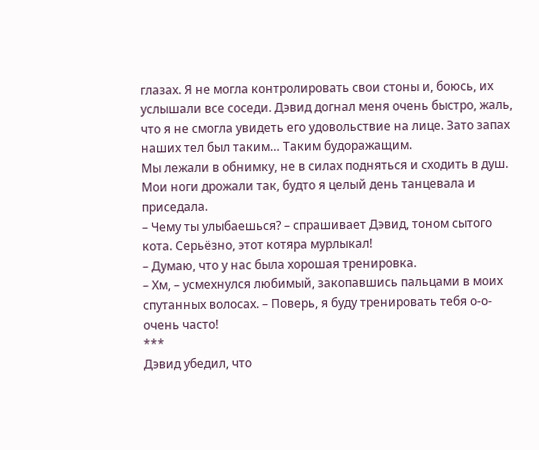глазах. Я не могла контролировать свои стоны и, боюсь, их услышали все соседи. Дэвид догнал меня очень быстро, жаль, что я не смогла увидеть его удовольствие на лице. Зато запах наших тел был таким… Таким будоражащим.
Мы лежали в обнимку, не в силах подняться и сходить в душ. Мои ноги дрожали так, будто я целый день танцевала и приседала.
– Чему ты улыбаешься? – спрашивает Дэвид, тоном сытого кота. Серьёзно, этот котяра мурлыкал!
– Думаю, что у нас была хорошая тренировка.
– Хм, – усмехнулся любимый, закопавшись пальцами в моих спутанных волосах. – Поверь, я буду тренировать тебя о-о-очень часто!
***
Дэвид убедил, что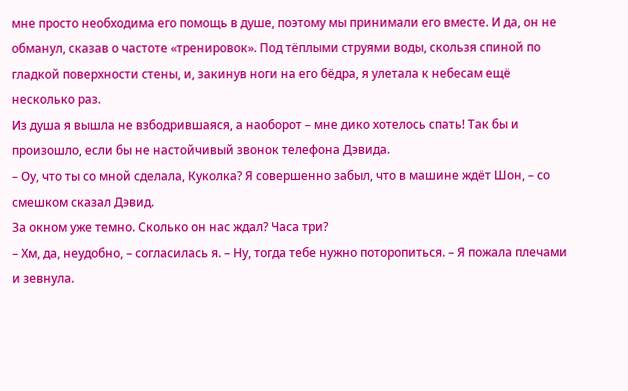мне просто необходима его помощь в душе, поэтому мы принимали его вместе. И да, он не обманул, сказав о частоте «тренировок». Под тёплыми струями воды, скользя спиной по гладкой поверхности стены, и, закинув ноги на его бёдра, я улетала к небесам ещё несколько раз.
Из душа я вышла не взбодрившаяся, а наоборот – мне дико хотелось спать! Так бы и произошло, если бы не настойчивый звонок телефона Дэвида.
– Оу, что ты со мной сделала, Куколка? Я совершенно забыл, что в машине ждёт Шон, – со смешком сказал Дэвид.
За окном уже темно. Сколько он нас ждал? Часа три?
– Хм, да, неудобно, – согласилась я. – Ну, тогда тебе нужно поторопиться. – Я пожала плечами и зевнула.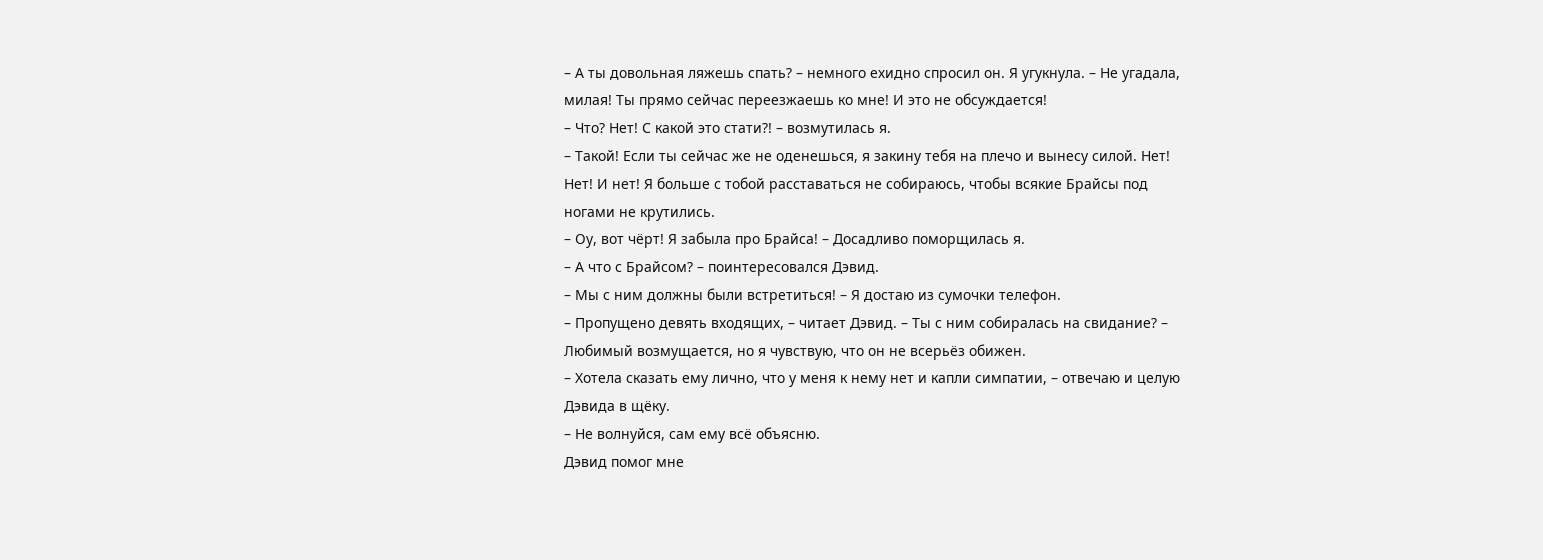– А ты довольная ляжешь спать? – немного ехидно спросил он. Я угукнула. – Не угадала, милая! Ты прямо сейчас переезжаешь ко мне! И это не обсуждается!
– Что? Нет! С какой это стати?! – возмутилась я.
– Такой! Если ты сейчас же не оденешься, я закину тебя на плечо и вынесу силой. Нет! Нет! И нет! Я больше с тобой расставаться не собираюсь, чтобы всякие Брайсы под ногами не крутились.
– Оу, вот чёрт! Я забыла про Брайса! – Досадливо поморщилась я.
– А что с Брайсом? – поинтересовался Дэвид.
– Мы с ним должны были встретиться! – Я достаю из сумочки телефон.
– Пропущено девять входящих, – читает Дэвид. – Ты с ним собиралась на свидание? – Любимый возмущается, но я чувствую, что он не всерьёз обижен.
– Хотела сказать ему лично, что у меня к нему нет и капли симпатии, – отвечаю и целую Дэвида в щёку.
– Не волнуйся, сам ему всё объясню.
Дэвид помог мне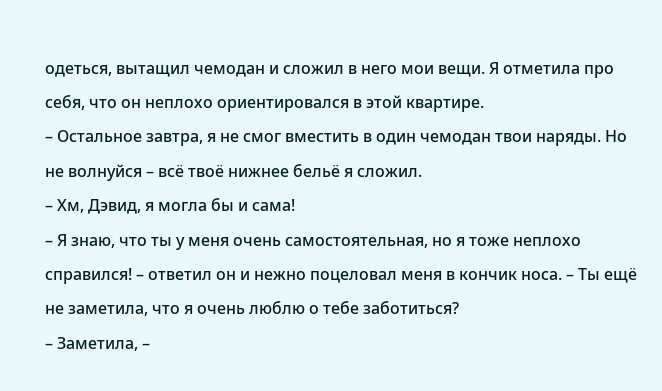одеться, вытащил чемодан и сложил в него мои вещи. Я отметила про себя, что он неплохо ориентировался в этой квартире.
– Остальное завтра, я не смог вместить в один чемодан твои наряды. Но не волнуйся – всё твоё нижнее бельё я сложил.
– Хм, Дэвид, я могла бы и сама!
– Я знаю, что ты у меня очень самостоятельная, но я тоже неплохо справился! – ответил он и нежно поцеловал меня в кончик носа. – Ты ещё не заметила, что я очень люблю о тебе заботиться?
– Заметила, –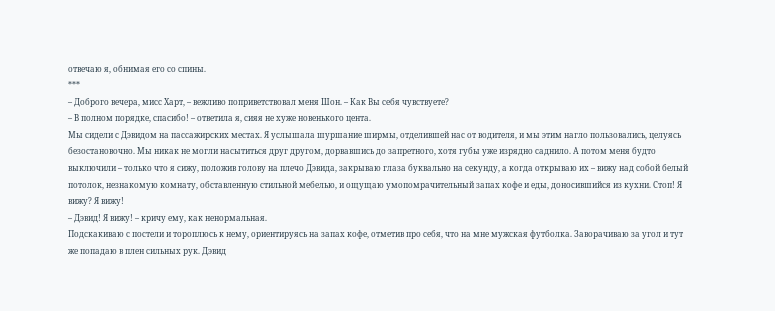отвечаю я, обнимая его со спины.
***
– Доброго вечера, мисс Харт, – вежливо поприветствовал меня Шон. – Как Вы себя чувствуете?
– В полном порядке, спасибо! – ответила я, сияя не хуже новенького цента.
Мы сидели с Дэвидом на пассажирских местах. Я услышала шуршание ширмы, отделившей нас от водителя, и мы этим нагло пользовались, целуясь безостановочно. Мы никак не могли насытиться друг другом, дорвавшись до запретного, хотя губы уже изрядно саднило. А потом меня будто выключили – только что я сижу, положив голову на плечо Дэвида, закрываю глаза буквально на секунду, а когда открываю их – вижу над собой белый потолок, незнакомую комнату, обставленную стильной мебелью, и ощущаю умопомрачительный запах кофе и еды, доносившийся из кухни. Стоп! Я вижу? Я вижу!
– Дэвид! Я вижу! – кричу ему, как ненормальная.
Подскакиваю с постели и тороплюсь к нему, ориентируясь на запах кофе, отметив про себя, что на мне мужская футболка. Заворачиваю за угол и тут же попадаю в плен сильных рук. Дэвид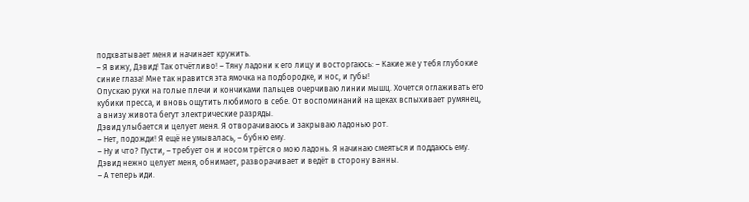подхватывает меня и начинает кружить.
– Я вижу, Дэвид! Так отчётливо! – Тяну ладони к его лицу и восторгаюсь: – Какие же у тебя глубокие синие глаза! Мне так нравится эта ямочка на подбородке, и нос, и губы!
Опускаю руки на голые плечи и кончиками пальцев очерчиваю линии мышц. Хочется оглаживать его кубики пресса, и вновь ощутить любимого в себе. От воспоминаний на щеках вспыхивает румянец, а внизу живота бегут электрические разряды.
Дэвид улыбается и целует меня. Я отворачиваюсь и закрываю ладонью рот.
– Нет, подожди! Я ещё не умывалась, – бубню ему.
– Ну и что? Пусти, – требует он и носом трётся о мою ладонь. Я начинаю смеяться и поддаюсь ему.
Дэвид нежно целует меня, обнимает, разворачивает и ведёт в сторону ванны.
– А теперь иди.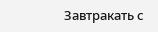Завтракать с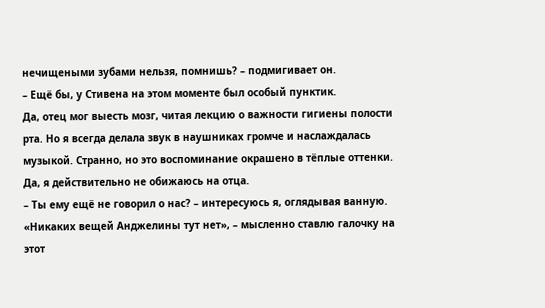нечищеными зубами нельзя, помнишь? – подмигивает он.
– Ещё бы, у Стивена на этом моменте был особый пунктик.
Да, отец мог выесть мозг, читая лекцию о важности гигиены полости рта. Но я всегда делала звук в наушниках громче и наслаждалась музыкой. Странно, но это воспоминание окрашено в тёплые оттенки. Да, я действительно не обижаюсь на отца.
– Ты ему ещё не говорил о нас? – интересуюсь я, оглядывая ванную.
«Никаких вещей Анджелины тут нет», – мысленно ставлю галочку на этот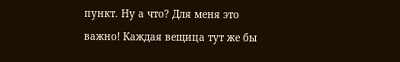пункт. Ну а что? Для меня это важно! Каждая вещица тут же бы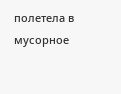полетела в мусорное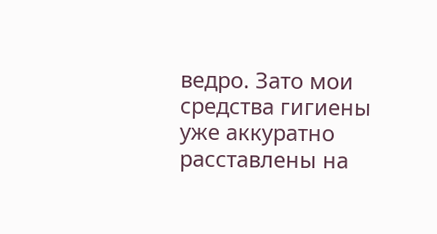ведро. Зато мои средства гигиены уже аккуратно расставлены на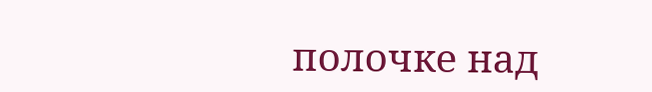полочке над